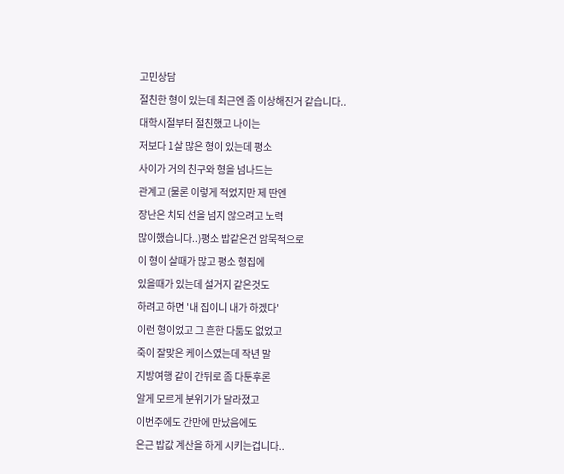고민상담
절친한 형이 있는데 최근엔 좀 이상해진거 같습니다..
대학시절부터 절친했고 나이는
저보다 1살 많은 형이 있는데 평소
사이가 거의 친구와 형을 넘나드는
관계고 (물론 이렇게 적었지만 제 딴엔
장난은 치되 선을 넘지 않으려고 노력
많이했습니다..)평소 밥같은건 암묵적으로
이 형이 살때가 많고 평소 형집에
있을때가 있는데 설거지 같은것도
하려고 하면 '내 집이니 내가 하겠다'
이런 형이었고 그 흔한 다툼도 없었고
죽이 잘맞은 케이스였는데 작년 말
지방여행 같이 간뒤로 좀 다툰후론
알게 모르게 분위기가 달라졌고
이번주에도 간만에 만났음에도
은근 밥값 계산을 하게 시키는겁니다..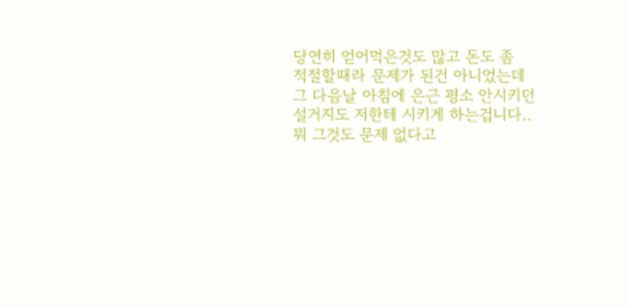당연히 얻어먹은것도 많고 돈도 좀
적절할때라 문제가 된건 아니었는데
그 다음날 아침에 은근 평소 안시키던
설거지도 저한테 시키게 하는겁니다..
뭐 그것도 문제 없다고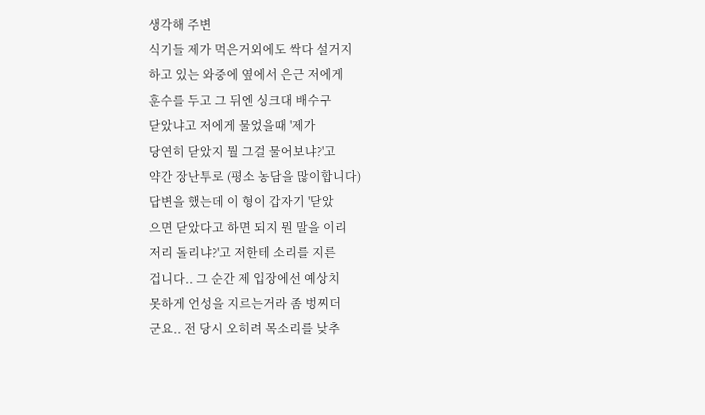생각해 주변
식기들 제가 먹은거외에도 싹다 설거지
하고 있는 와중에 옆에서 은근 저에게
훈수를 두고 그 뒤엔 싱크대 배수구
닫았냐고 저에게 물었을때 '제가
당연히 닫았지 뭘 그걸 물어보냐?'고
약간 장난투로 (평소 농담을 많이합니다)
답변을 했는데 이 형이 갑자기 '닫았
으면 닫았다고 하면 되지 뭔 말을 이리
저리 돌리냐?'고 저한테 소리를 지른
겁니다.. 그 순간 제 입장에선 예상치
못하게 언성을 지르는거라 좀 벙찌더
군요.. 전 당시 오히려 목소리를 낮추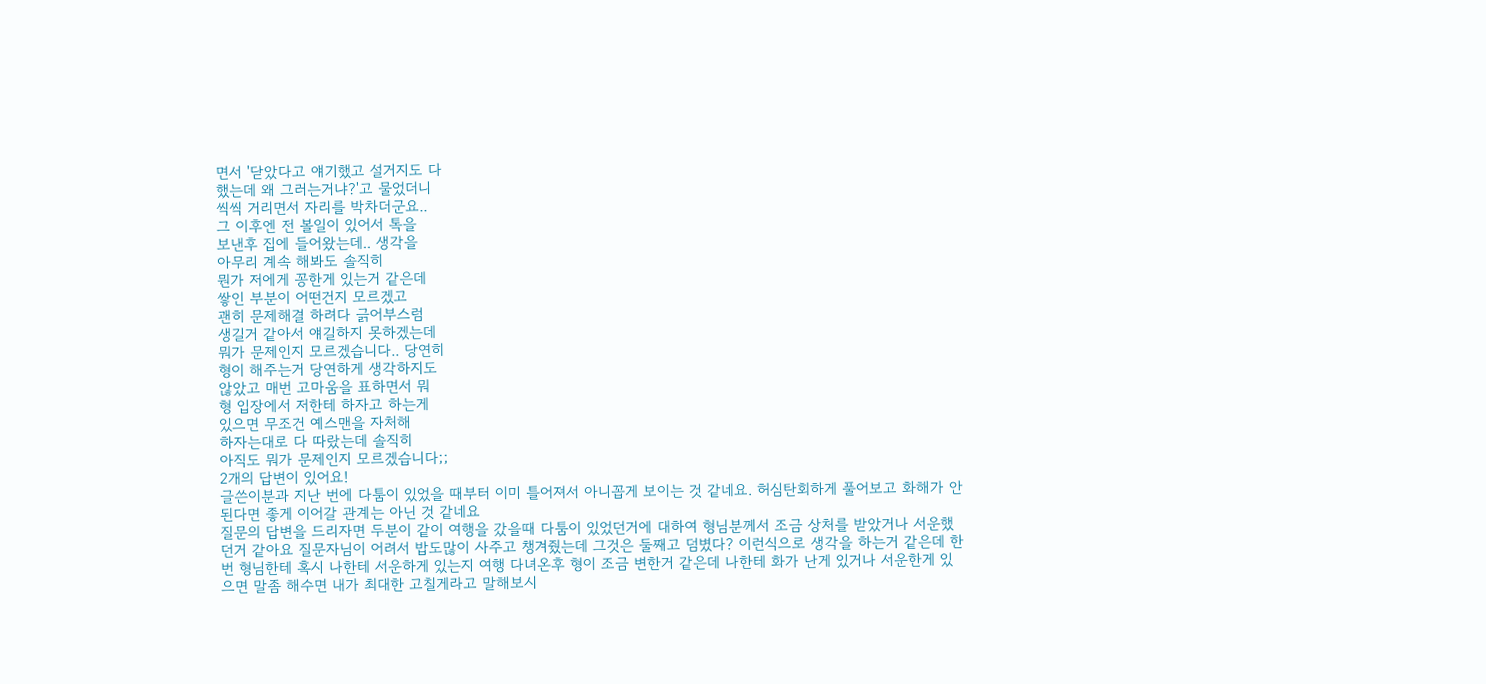면서 '닫았다고 얘기했고 설거지도 다
했는데 왜 그러는거냐?'고 물었더니
씩씩 거리면서 자리를 박차더군요..
그 이후엔 전 볼일이 있어서 톡을
보낸후 집에 들어왔는데.. 생각을
아무리 계속 해봐도 솔직히
뭔가 저에게 꽁한게 있는거 같은데
쌓인 부분이 어떤건지 모르겠고
괜히 문제해결 하려다 긁어부스럼
생길거 같아서 얘길하지 못하겠는데
뭐가 문제인지 모르겠습니다.. 당연히
형이 해주는거 당연하게 생각하지도
않았고 매번 고마움을 표하면서 뭐
형 입장에서 저한테 하자고 하는게
있으면 무조건 예스맨을 자처해
하자는대로 다 따랐는데 솔직히
아직도 뭐가 문제인지 모르겠습니다;;
2개의 답변이 있어요!
글쓴이분과 지난 번에 다툼이 있었을 때부터 이미 틀어져서 아니꼽게 보이는 것 같네요. 허심탄회하게 풀어보고 화해가 안된다면 좋게 이어갈 관계는 아닌 것 같네요
질문의 답변을 드리자면 두분이 같이 여행을 갔을때 다툼이 있었던거에 대하여 형님분께서 조금 상처를 받았거나 서운했던거 같아요 질문자님이 어려서 밥도많이 사주고 챙겨줬는데 그것은 둘째고 덤볐다? 이런식으로 생각을 하는거 같은데 한번 형님한테 혹시 나한테 서운하게 있는지 여행 다녀온후 형이 조금 변한거 같은데 나한테 화가 난게 있거나 서운한게 있으면 말좀 해수면 내가 최대한 고칠게라고 말해보시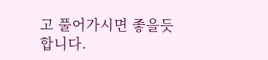고 풀어가시면 좋을듯 합니다.